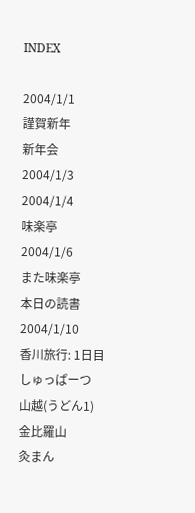INDEX

2004/1/1
謹賀新年
新年会
2004/1/3
2004/1/4
味楽亭
2004/1/6
また味楽亭
本日の読書
2004/1/10
香川旅行: 1日目
しゅっぱーつ
山越(うどん1)
金比羅山
灸まん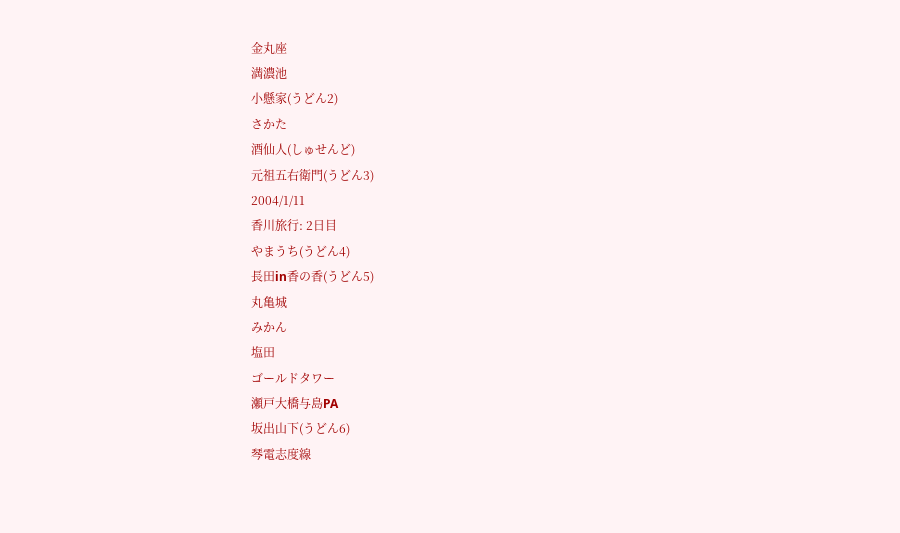金丸座
満濃池
小懸家(うどん2)
さかた
酒仙人(しゅせんど)
元祖五右衛門(うどん3)
2004/1/11
香川旅行: 2日目
やまうち(うどん4)
長田in香の香(うどん5)
丸亀城
みかん
塩田
ゴールドタワー
瀬戸大橋与島PA
坂出山下(うどん6)
琴電志度線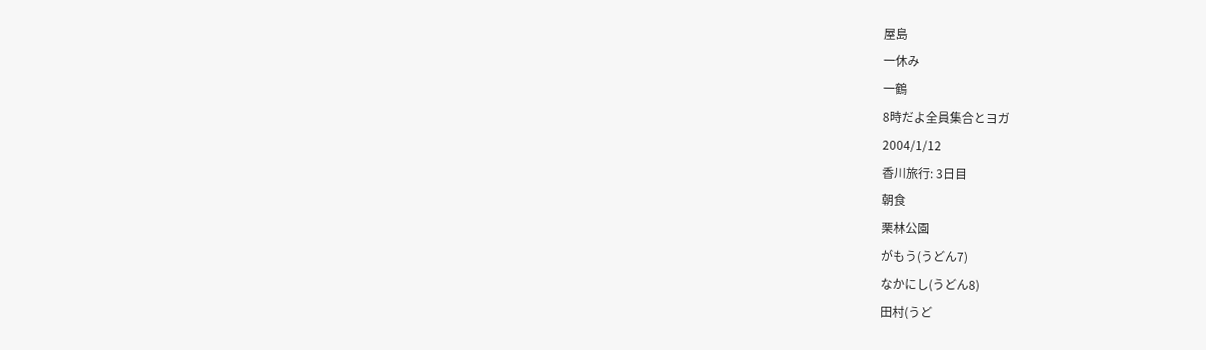屋島
一休み
一鶴
8時だよ全員集合とヨガ
2004/1/12
香川旅行: 3日目
朝食
栗林公園
がもう(うどん7)
なかにし(うどん8)
田村(うど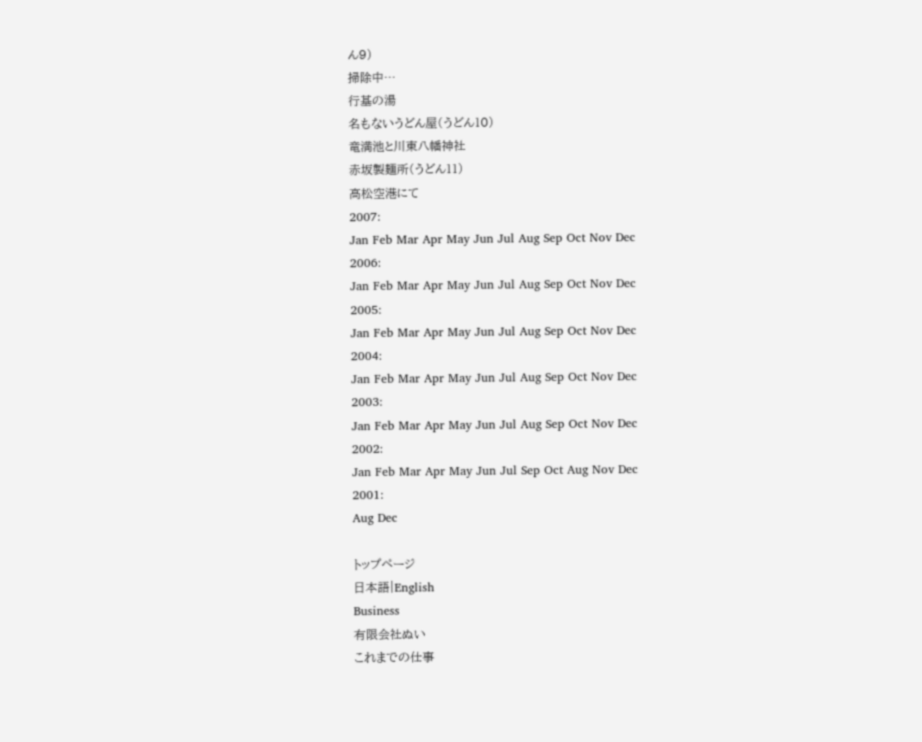ん9)
掃除中…
行基の湯
名もないうどん屋(うどん10)
竜満池と川東八幡神社
赤坂製麺所(うどん11)
高松空港にて
2007:
Jan Feb Mar Apr May Jun Jul Aug Sep Oct Nov Dec
2006:
Jan Feb Mar Apr May Jun Jul Aug Sep Oct Nov Dec
2005:
Jan Feb Mar Apr May Jun Jul Aug Sep Oct Nov Dec
2004:
Jan Feb Mar Apr May Jun Jul Aug Sep Oct Nov Dec
2003:
Jan Feb Mar Apr May Jun Jul Aug Sep Oct Nov Dec
2002:
Jan Feb Mar Apr May Jun Jul Sep Oct Aug Nov Dec
2001:
Aug Dec

トップページ
日本語|English
Business
有限会社ぬい
これまでの仕事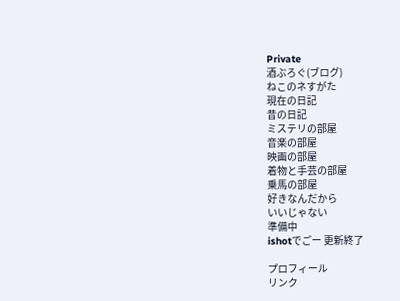Private
酒ぶろぐ(ブログ)
ねこのネすがた
現在の日記
昔の日記
ミステリの部屋
音楽の部屋
映画の部屋
着物と手芸の部屋
乗馬の部屋
好きなんだから
いいじゃない
準備中
ishotでごー 更新終了

プロフィール
リンク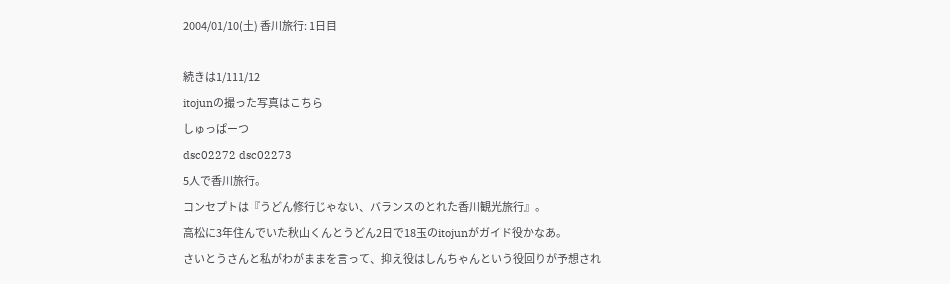2004/01/10(土) 香川旅行: 1日目

続きは1/111/12
itojunの撮った写真はこちら
しゅっぱーつ
dsc02272 dsc02273
5人で香川旅行。
コンセプトは『うどん修行じゃない、バランスのとれた香川観光旅行』。
高松に3年住んでいた秋山くんとうどん2日で18玉のitojunがガイド役かなあ。
さいとうさんと私がわがままを言って、抑え役はしんちゃんという役回りが予想され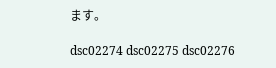ます。

dsc02274 dsc02275 dsc02276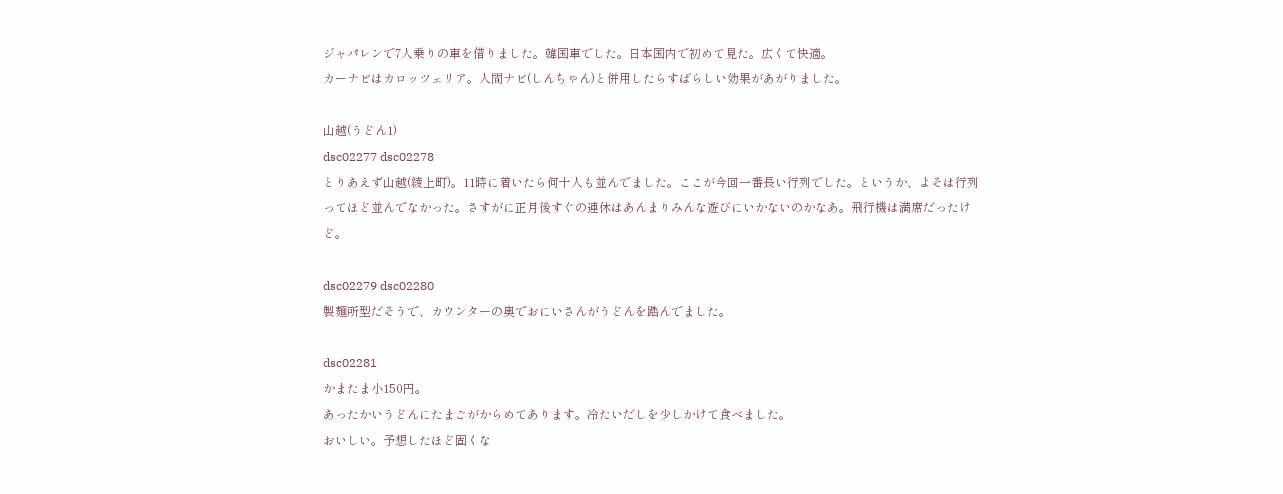ジャパレンで7人乗りの車を借りました。韓国車でした。日本国内で初めて見た。広くて快適。
カーナビはカロッツェリア。人間ナビ(しんちゃん)と併用したらすばらしい効果があがりました。

山越(うどん1)
dsc02277 dsc02278
とりあえず山越(綾上町)。11時に着いたら何十人も並んでました。ここが今回一番長い行列でした。というか、よそは行列ってほど並んでなかった。さすがに正月後すぐの連休はあんまりみんな遊びにいかないのかなあ。飛行機は満席だったけど。

dsc02279 dsc02280
製麺所型だそうで、カウンターの奥でおにいさんがうどんを踏んでました。

dsc02281
かまたま小150円。
あったかいうどんにたまごがからめてあります。冷たいだしを少しかけて食べました。
おいしい。予想したほど固くな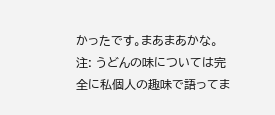かったです。まあまあかな。
注: うどんの味については完全に私個人の趣味で語ってま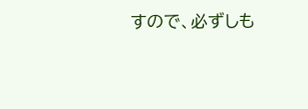すので、必ずしも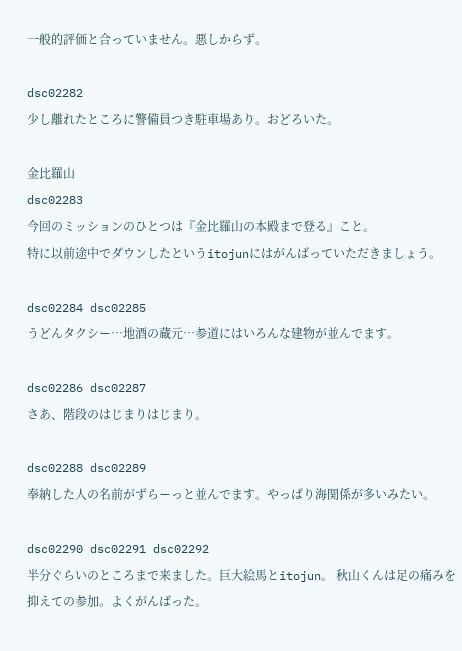一般的評価と合っていません。悪しからず。

dsc02282
少し離れたところに警備員つき駐車場あり。おどろいた。

金比羅山
dsc02283
今回のミッションのひとつは『金比羅山の本殿まで登る』こと。
特に以前途中でダウンしたというitojunにはがんばっていただきましょう。

dsc02284 dsc02285
うどんタクシー…地酒の蔵元…参道にはいろんな建物が並んでます。

dsc02286 dsc02287
さあ、階段のはじまりはじまり。

dsc02288 dsc02289
奉納した人の名前がずらーっと並んでます。やっぱり海関係が多いみたい。

dsc02290 dsc02291 dsc02292
半分ぐらいのところまで来ました。巨大絵馬とitojun。 秋山くんは足の痛みを抑えての参加。よくがんばった。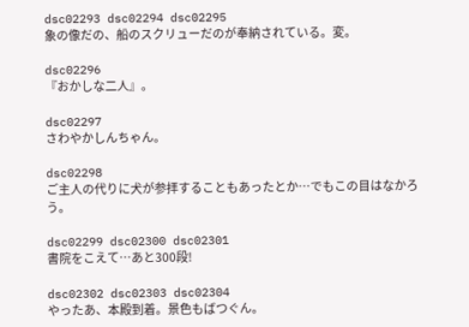dsc02293 dsc02294 dsc02295
象の像だの、船のスクリューだのが奉納されている。変。

dsc02296
『おかしな二人』。

dsc02297
さわやかしんちゃん。

dsc02298
ご主人の代りに犬が参拝することもあったとか…でもこの目はなかろう。

dsc02299 dsc02300 dsc02301
書院をこえて…あと300段!

dsc02302 dsc02303 dsc02304
やったあ、本殿到着。景色もばつぐん。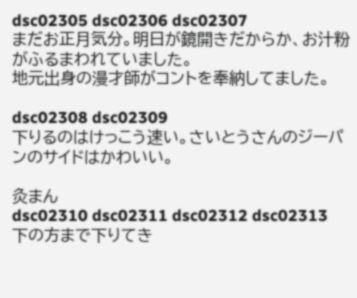dsc02305 dsc02306 dsc02307
まだお正月気分。明日が鏡開きだからか、お汁粉がふるまわれていました。
地元出身の漫才師がコントを奉納してました。

dsc02308 dsc02309
下りるのはけっこう速い。さいとうさんのジーパンのサイドはかわいい。

灸まん
dsc02310 dsc02311 dsc02312 dsc02313
下の方まで下りてき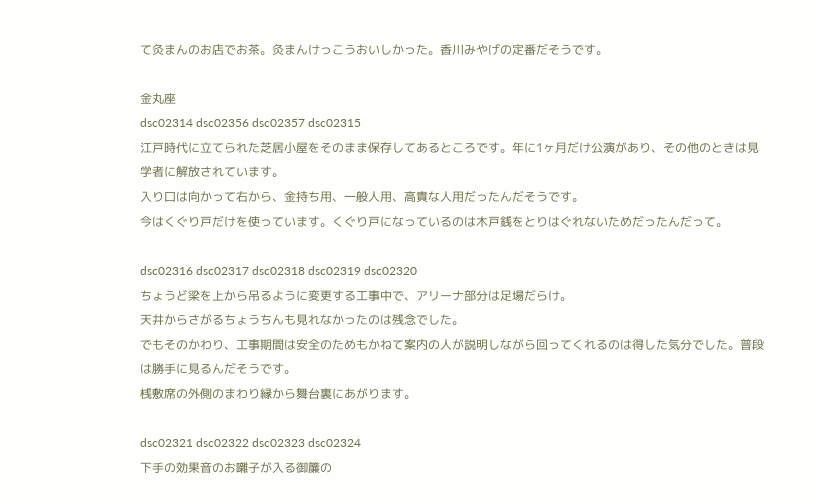て灸まんのお店でお茶。灸まんけっこうおいしかった。香川みやげの定番だそうです。

金丸座
dsc02314 dsc02356 dsc02357 dsc02315
江戸時代に立てられた芝居小屋をそのまま保存してあるところです。年に1ヶ月だけ公演があり、その他のときは見学者に解放されています。
入り口は向かって右から、金持ち用、一般人用、高貴な人用だったんだそうです。
今はくぐり戸だけを使っています。くぐり戸になっているのは木戸銭をとりはぐれないためだったんだって。

dsc02316 dsc02317 dsc02318 dsc02319 dsc02320
ちょうど梁を上から吊るように変更する工事中で、アリーナ部分は足場だらけ。
天井からさがるちょうちんも見れなかったのは残念でした。
でもそのかわり、工事期間は安全のためもかねて案内の人が説明しながら回ってくれるのは得した気分でした。普段は勝手に見るんだそうです。
桟敷席の外側のまわり縁から舞台裏にあがります。

dsc02321 dsc02322 dsc02323 dsc02324
下手の効果音のお囃子が入る御簾の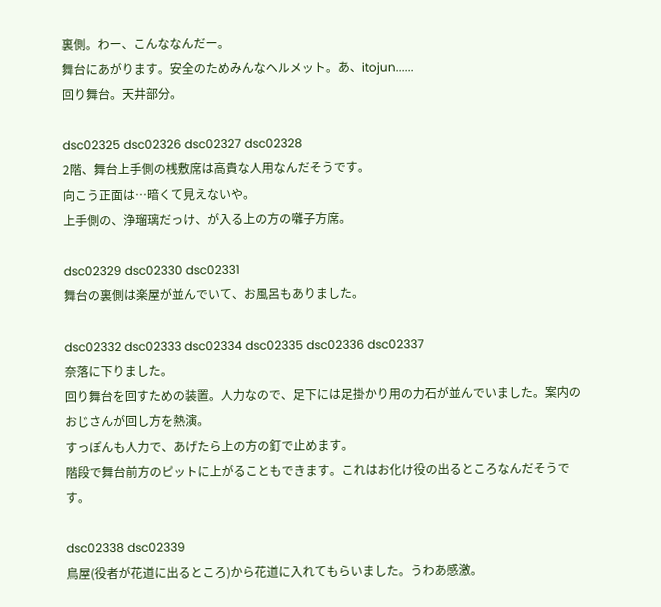裏側。わー、こんななんだー。
舞台にあがります。安全のためみんなヘルメット。あ、itojun......
回り舞台。天井部分。

dsc02325 dsc02326 dsc02327 dsc02328
2階、舞台上手側の桟敷席は高貴な人用なんだそうです。
向こう正面は…暗くて見えないや。
上手側の、浄瑠璃だっけ、が入る上の方の囃子方席。

dsc02329 dsc02330 dsc02331
舞台の裏側は楽屋が並んでいて、お風呂もありました。

dsc02332 dsc02333 dsc02334 dsc02335 dsc02336 dsc02337
奈落に下りました。
回り舞台を回すための装置。人力なので、足下には足掛かり用の力石が並んでいました。案内のおじさんが回し方を熱演。
すっぽんも人力で、あげたら上の方の釘で止めます。
階段で舞台前方のピットに上がることもできます。これはお化け役の出るところなんだそうです。

dsc02338 dsc02339
鳥屋(役者が花道に出るところ)から花道に入れてもらいました。うわあ感激。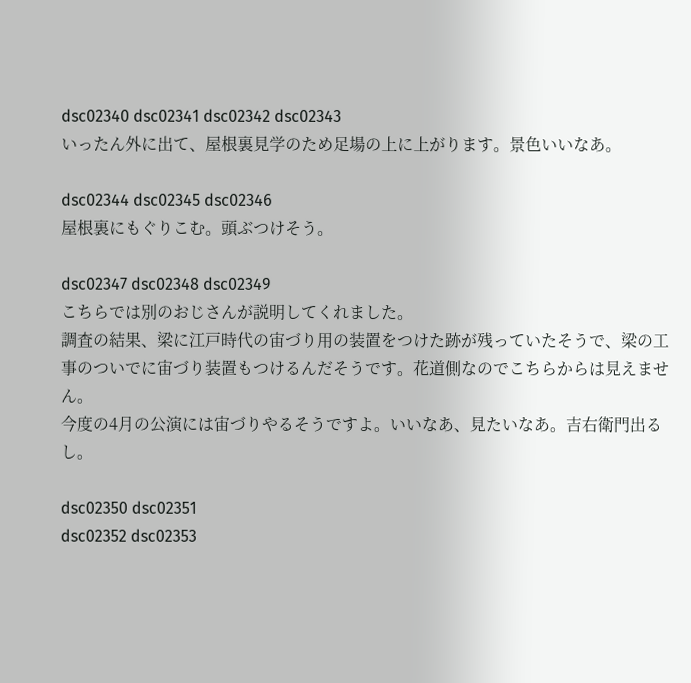dsc02340 dsc02341 dsc02342 dsc02343
いったん外に出て、屋根裏見学のため足場の上に上がります。景色いいなあ。

dsc02344 dsc02345 dsc02346
屋根裏にもぐりこむ。頭ぶつけそう。

dsc02347 dsc02348 dsc02349
こちらでは別のおじさんが説明してくれました。
調査の結果、梁に江戸時代の宙づり用の装置をつけた跡が残っていたそうで、梁の工事のついでに宙づり装置もつけるんだそうです。花道側なのでこちらからは見えません。
今度の4月の公演には宙づりやるそうですよ。いいなあ、見たいなあ。吉右衛門出るし。

dsc02350 dsc02351
dsc02352 dsc02353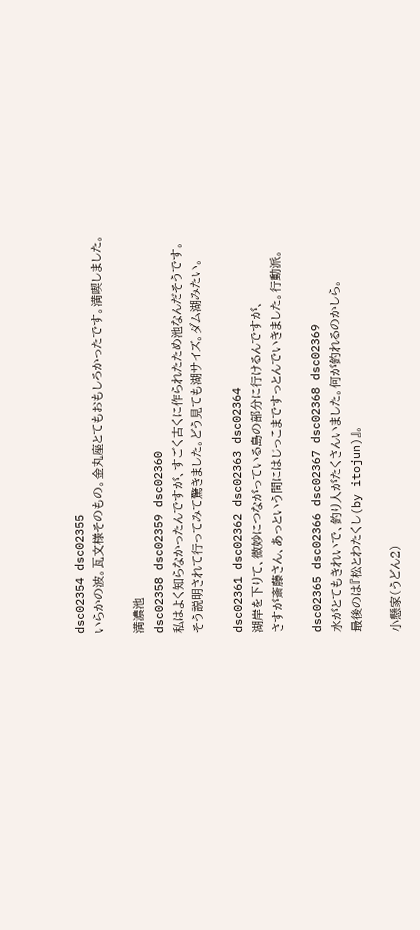dsc02354 dsc02355
いらかの波。瓦文様そのもの。金丸座とてもおもしろかったです。満喫しました。

満濃池
dsc02358 dsc02359 dsc02360
私はよく知らなかったんですが、すごく古くに作られたため池なんだそうです。
そう説明されて行ってみて驚きました。どう見ても湖サイズ。ダム湖みたい。

dsc02361 dsc02362 dsc02363 dsc02364
湖岸を下りて、微妙につながっている島の部分に行けるんですが、
さすが斎藤さん、あっという間にはじっこまですっとんでいきました。行動派。

dsc02365 dsc02366 dsc02367 dsc02368 dsc02369
水がとてもきれいで、釣り人がたくさんいました。何が釣れるのかしら。
最後のは『松とわたくし(by itojun)』。

小懸家(うどん2)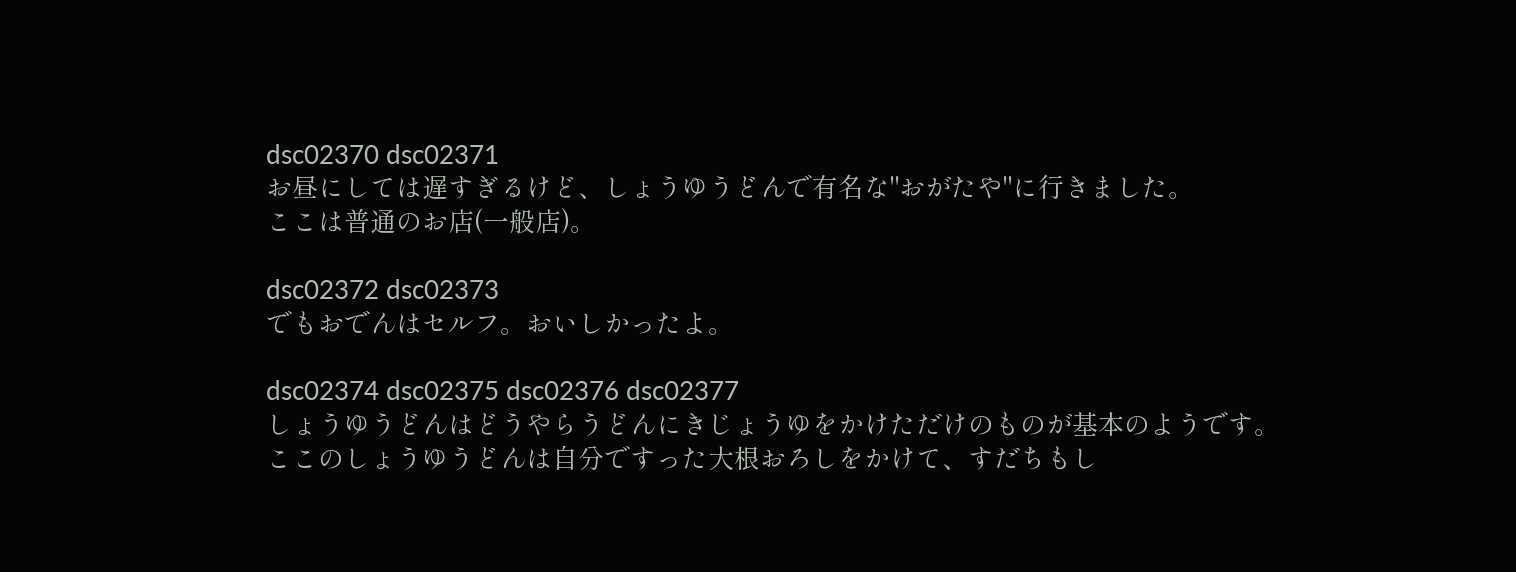dsc02370 dsc02371
お昼にしては遅すぎるけど、しょうゆうどんで有名な"おがたや"に行きました。
ここは普通のお店(一般店)。

dsc02372 dsc02373
でもおでんはセルフ。おいしかったよ。

dsc02374 dsc02375 dsc02376 dsc02377
しょうゆうどんはどうやらうどんにきじょうゆをかけただけのものが基本のようです。
ここのしょうゆうどんは自分ですった大根おろしをかけて、すだちもし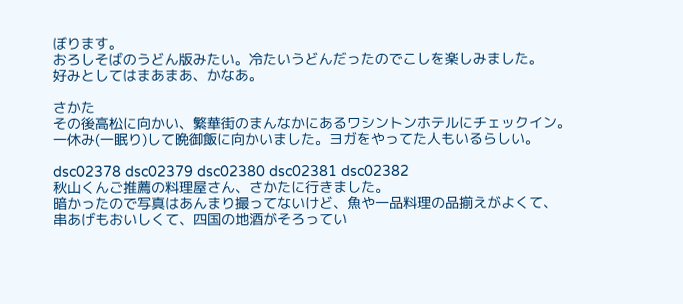ぼります。
おろしそばのうどん版みたい。冷たいうどんだったのでこしを楽しみました。
好みとしてはまあまあ、かなあ。

さかた
その後高松に向かい、繁華街のまんなかにあるワシントンホテルにチェックイン。
一休み(一眠り)して晩御飯に向かいました。ヨガをやってた人もいるらしい。

dsc02378 dsc02379 dsc02380 dsc02381 dsc02382
秋山くんご推薦の料理屋さん、さかたに行きました。
暗かったので写真はあんまり撮ってないけど、魚や一品料理の品揃えがよくて、
串あげもおいしくて、四国の地酒がそろってい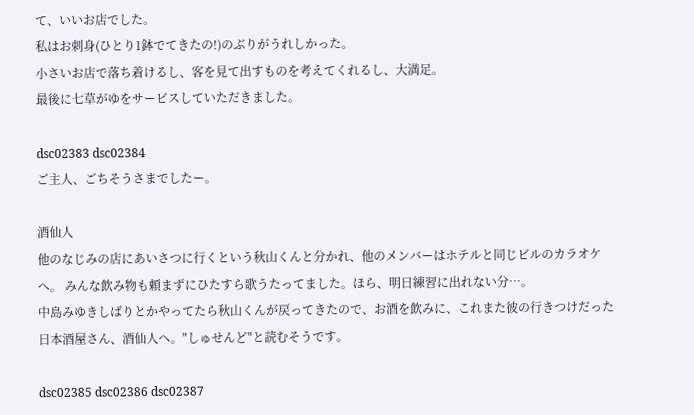て、いいお店でした。
私はお刺身(ひとり1鉢でてきたの!)のぶりがうれしかった。
小さいお店で落ち着けるし、客を見て出すものを考えてくれるし、大満足。
最後に七草がゆをサービスしていただきました。

dsc02383 dsc02384
ご主人、ごちそうさまでしたー。

酒仙人
他のなじみの店にあいさつに行くという秋山くんと分かれ、他のメンバーはホテルと同じビルのカラオケへ。 みんな飲み物も頼まずにひたすら歌うたってました。ほら、明日練習に出れない分…。
中島みゆきしばりとかやってたら秋山くんが戻ってきたので、お酒を飲みに、これまた彼の行きつけだった日本酒屋さん、酒仙人へ。"しゅせんど"と読むそうです。

dsc02385 dsc02386 dsc02387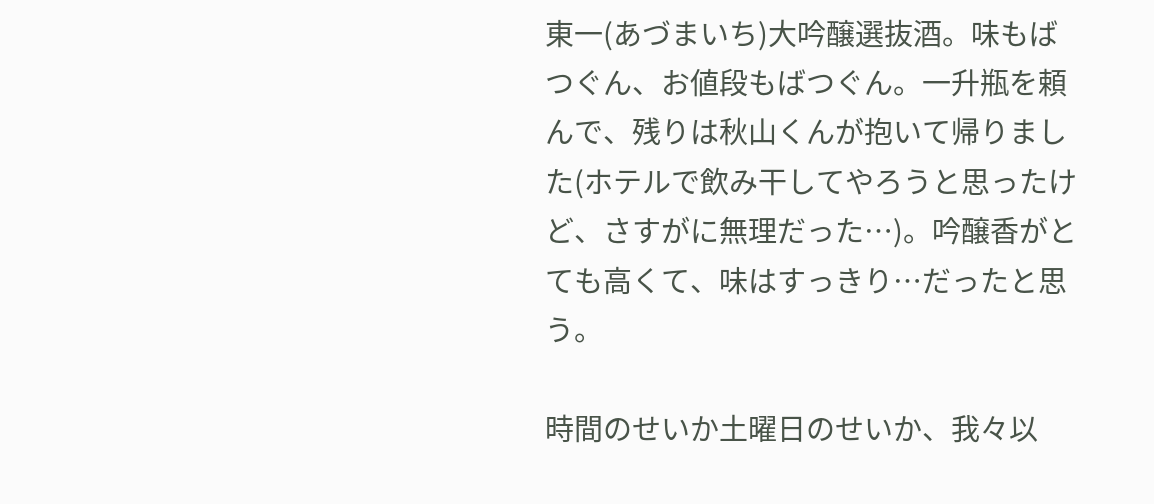東一(あづまいち)大吟醸選抜酒。味もばつぐん、お値段もばつぐん。一升瓶を頼んで、残りは秋山くんが抱いて帰りました(ホテルで飲み干してやろうと思ったけど、さすがに無理だった…)。吟醸香がとても高くて、味はすっきり…だったと思う。

時間のせいか土曜日のせいか、我々以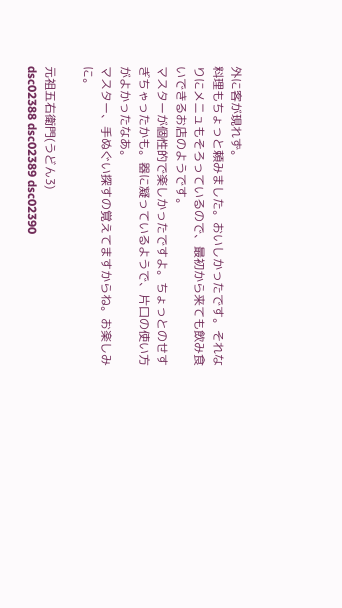外に客が現れず。
料理もちょっと頼みました。おいしかったです。それなりにメニュもそろっているので、最初から来ても飲み食いできるお店のようです。
マスターが個性的で楽しかったですよ。ちょっとのせすぎちゃったかも。器に凝っているようで、片口の使い方がよかったなあ。
マスター、手ぬぐい探すの覚えてますからね。お楽しみに。

元祖五右衛門(うどん3)
dsc02388 dsc02389 dsc02390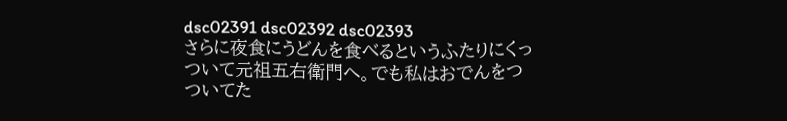dsc02391 dsc02392 dsc02393
さらに夜食にうどんを食べるというふたりにくっついて元祖五右衛門へ。でも私はおでんをつついてた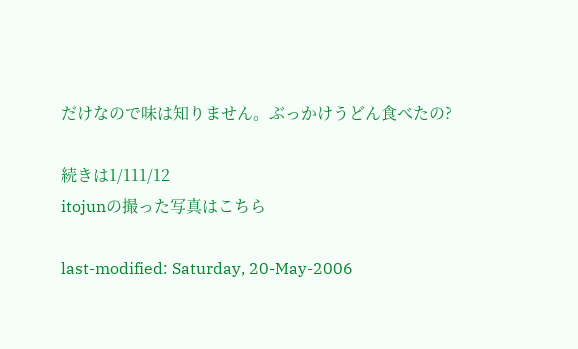だけなので味は知りません。ぶっかけうどん食べたの?

続きは1/111/12
itojunの撮った写真はこちら

last-modified: Saturday, 20-May-2006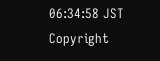06:34:58 JST
Copyright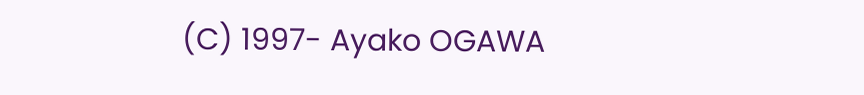(C) 1997- Ayako OGAWA